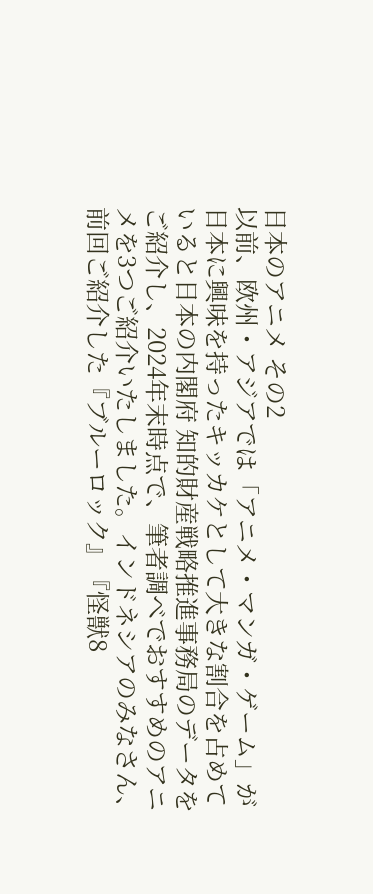日本のアニメ その2
以前、欧州・アジアでは「アニメ・マンガ・ゲーム」が日本に興味を持ったキッカケとして大きな割合を占めていると日本の内閣府 知的財産戦略推進事務局のデータをご紹介し、2024年末時点で、筆者調べでおすすめのアニメを3つご紹介いたしました。インドネシアのみなさん、前回ご紹介した『ブルーロック』『怪獣8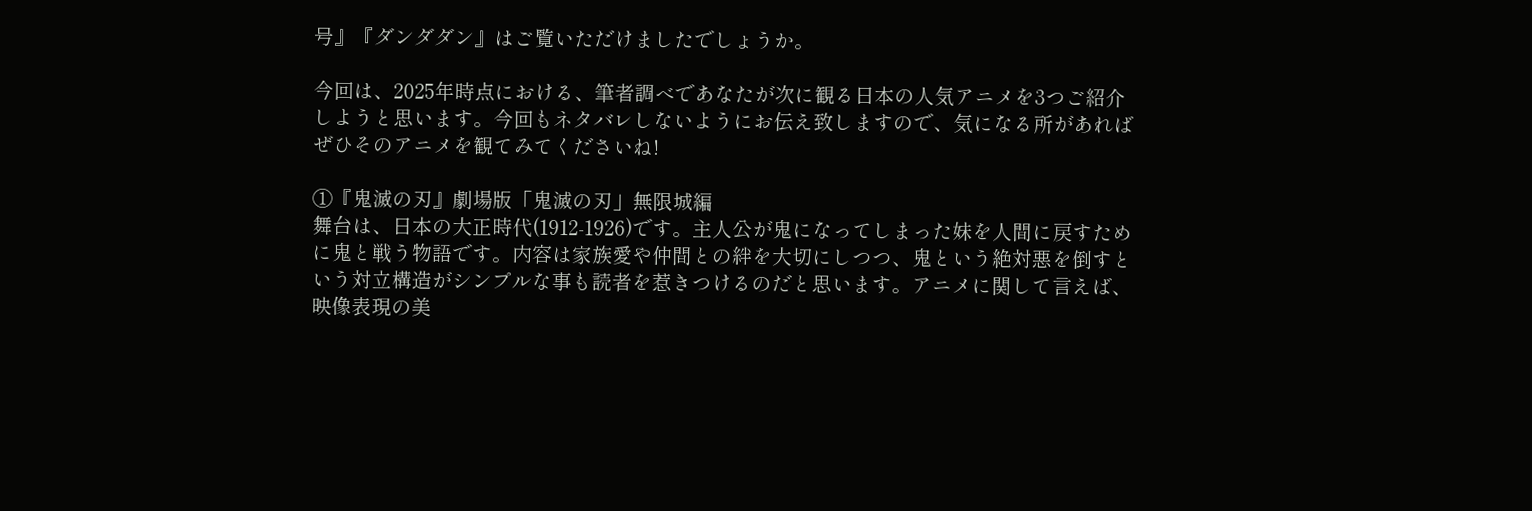号』『ダンダダン』はご覧いただけましたでしょうか。

今回は、2025年時点における、筆者調べであなたが次に観る日本の人気アニメを3つご紹介しようと思います。今回もネタバレしないようにお伝え致しますので、気になる所があればぜひそのアニメを観てみてくださいね!

①『鬼滅の刃』劇場版「鬼滅の刃」無限城編
舞台は、日本の大正時代(1912-1926)です。主人公が鬼になってしまった妹を人間に戻すために鬼と戦う物語です。内容は家族愛や仲間との絆を大切にしつつ、鬼という絶対悪を倒すという対立構造がシンプルな事も読者を惹きつけるのだと思います。アニメに関して言えば、映像表現の美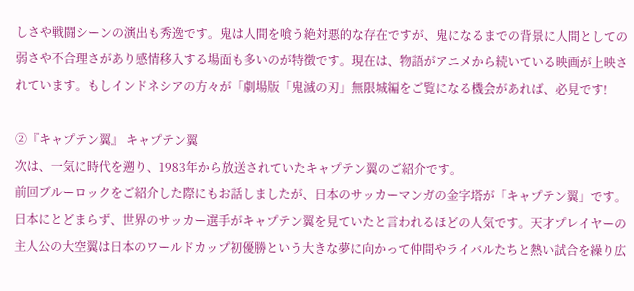しさや戦闘シーンの演出も秀逸です。鬼は人間を喰う絶対悪的な存在ですが、鬼になるまでの背景に人間としての弱さや不合理さがあり感情移入する場面も多いのが特徴です。現在は、物語がアニメから続いている映画が上映されています。もしインドネシアの方々が「劇場版「鬼滅の刃」無限城編をご覧になる機会があれば、必見です!

②『キャプテン翼』 キャプテン翼
次は、一気に時代を遡り、1983年から放送されていたキャプテン翼のご紹介です。
前回ブルーロックをご紹介した際にもお話しましたが、日本のサッカーマンガの金字塔が「キャプテン翼」です。日本にとどまらず、世界のサッカー選手がキャプテン翼を見ていたと言われるほどの人気です。天才プレイヤーの主人公の大空翼は日本のワールドカップ初優勝という大きな夢に向かって仲間やライバルたちと熱い試合を繰り広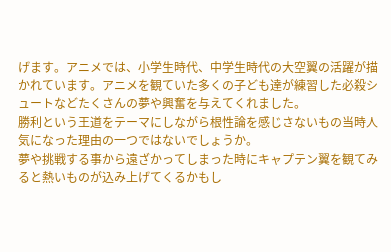げます。アニメでは、小学生時代、中学生時代の大空翼の活躍が描かれています。アニメを観ていた多くの子ども達が練習した必殺シュートなどたくさんの夢や興奮を与えてくれました。
勝利という王道をテーマにしながら根性論を感じさないもの当時人気になった理由の一つではないでしょうか。
夢や挑戦する事から遠ざかってしまった時にキャプテン翼を観てみると熱いものが込み上げてくるかもし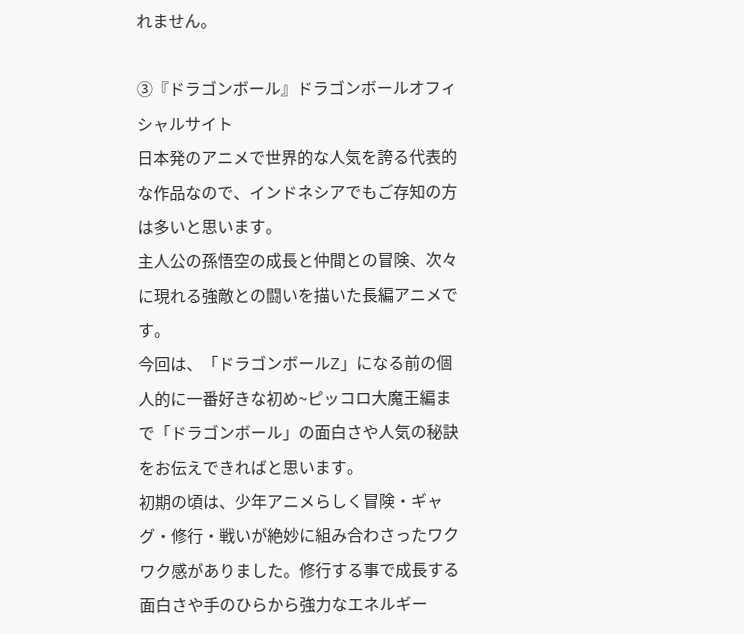れません。

③『ドラゴンボール』ドラゴンボールオフィシャルサイト
日本発のアニメで世界的な人気を誇る代表的な作品なので、インドネシアでもご存知の方は多いと思います。
主人公の孫悟空の成長と仲間との冒険、次々に現れる強敵との闘いを描いた長編アニメです。
今回は、「ドラゴンボールZ」になる前の個人的に一番好きな初め~ピッコロ大魔王編まで「ドラゴンボール」の面白さや人気の秘訣をお伝えできればと思います。
初期の頃は、少年アニメらしく冒険・ギャグ・修行・戦いが絶妙に組み合わさったワクワク感がありました。修行する事で成長する面白さや手のひらから強力なエネルギー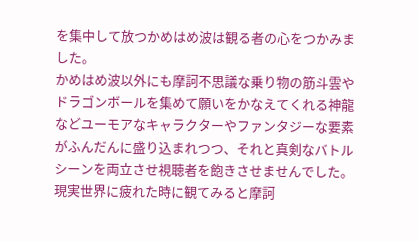を集中して放つかめはめ波は観る者の心をつかみました。
かめはめ波以外にも摩訶不思議な乗り物の筋斗雲やドラゴンボールを集めて願いをかなえてくれる神龍などユーモアなキャラクターやファンタジーな要素がふんだんに盛り込まれつつ、それと真剣なバトルシーンを両立させ視聴者を飽きさせませんでした。現実世界に疲れた時に観てみると摩訶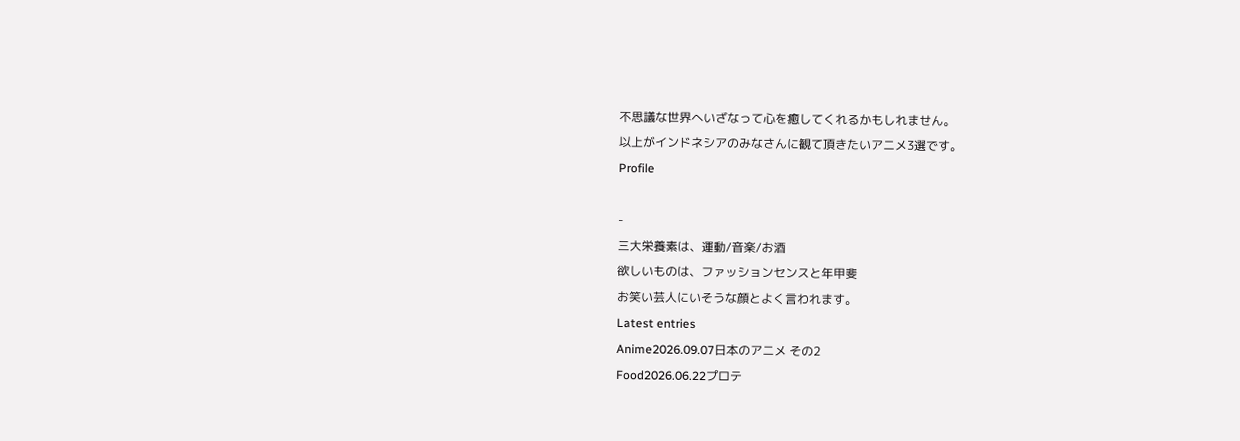不思議な世界へいざなって心を癒してくれるかもしれません。
以上がインドネシアのみなさんに観て頂きたいアニメ3選です。
Profile

-
三大栄養素は、運動/音楽/お酒
欲しいものは、ファッションセンスと年甲斐
お笑い芸人にいそうな顔とよく言われます。
Latest entries
Anime2026.09.07日本のアニメ その2
Food2026.06.22プロテ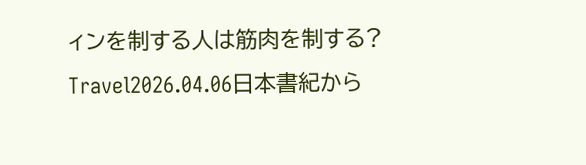ィンを制する人は筋肉を制する?
Travel2026.04.06日本書紀から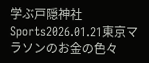学ぶ戸隠神社
Sports2026.01.21東京マラソンのお金の色々